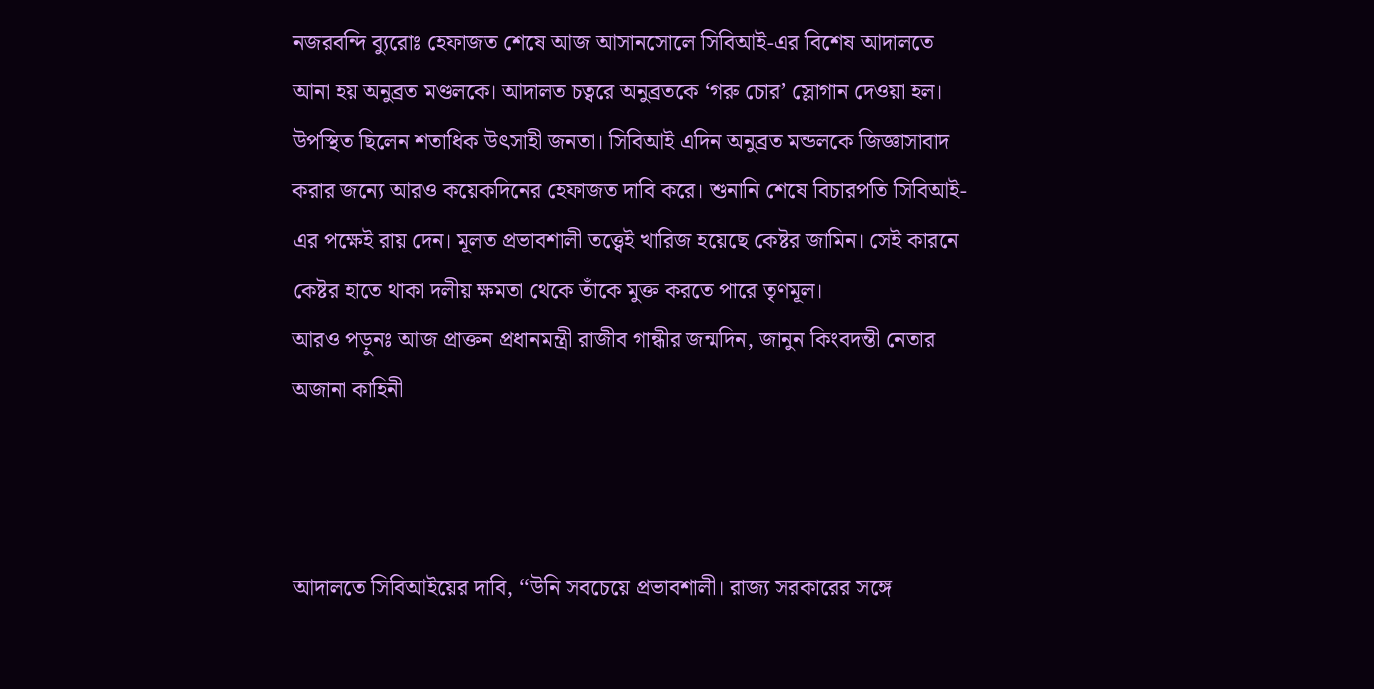নজরবন্দি ব্যুরোঃ হেফাজত শেষে আজ আসানসোলে সিবিআই-এর বিশেষ আদালতে আনা হয় অনুব্রত মণ্ডলকে। আদালত চত্বরে অনুব্রতকে ‘গরু চোর’ স্লোগান দেওয়া হল। উপস্থিত ছিলেন শতাধিক উৎসাহী জনতা। সিবিআই এদিন অনুব্রত মন্ডলকে জিজ্ঞাসাবাদ করার জন্যে আরও কয়েকদিনের হেফাজত দাবি করে। শুনানি শেষে বিচারপতি সিবিআই-এর পক্ষেই রায় দেন। মূলত প্রভাবশালী তত্ত্বেই খারিজ হয়েছে কেষ্টর জামিন। সেই কারনে কেষ্টর হাতে থাকা দলীয় ক্ষমতা থেকে তাঁকে মুক্ত করতে পারে তৃণমূল।
আরও পড়ুনঃ আজ প্রাক্তন প্রধানমন্ত্রী রাজীব গান্ধীর জন্মদিন, জানুন কিংবদন্তী নেতার অজানা কাহিনী



আদালতে সিবিআইয়ের দাবি, ‘‘উনি সবচেয়ে প্রভাবশালী। রাজ্য সরকারের সঙ্গে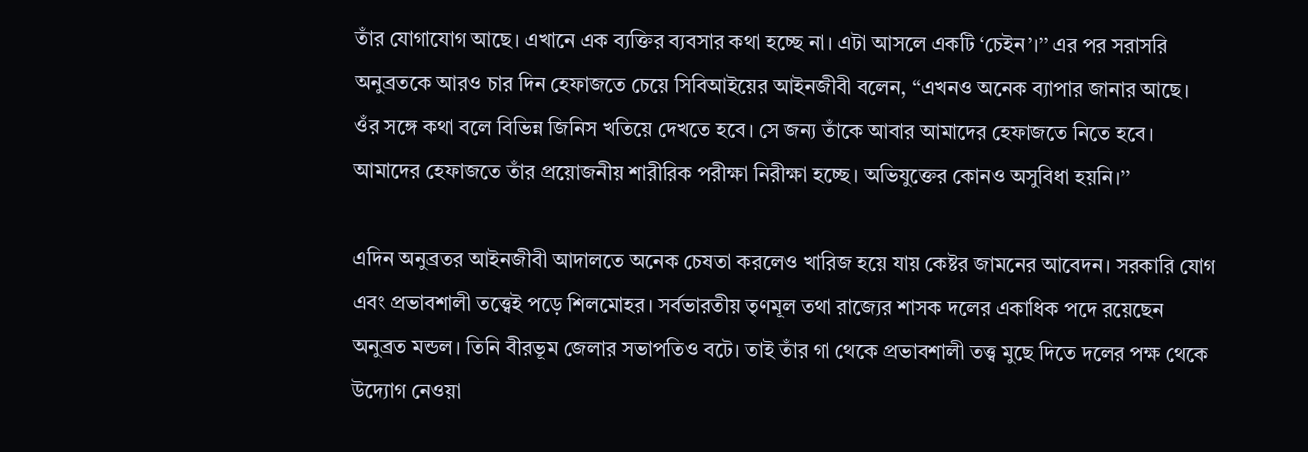তাঁর যোগাযোগ আছে। এখানে এক ব্যক্তির ব্যবসার কথা হচ্ছে না। এটা আসলে একটি ‘চেইন’।’’ এর পর সরাসরি অনুব্রতকে আরও চার দিন হেফাজতে চেয়ে সিবিআইয়ের আইনজীবী বলেন, ‘‘এখনও অনেক ব্যাপার জানার আছে। ওঁর সঙ্গে কথা বলে বিভিন্ন জিনিস খতিয়ে দেখতে হবে। সে জন্য তাঁকে আবার আমাদের হেফাজতে নিতে হবে। আমাদের হেফাজতে তাঁর প্রয়োজনীয় শারীরিক পরীক্ষা নিরীক্ষা হচ্ছে। অভিযুক্তের কোনও অসুবিধা হয়নি।’’

এদিন অনুব্রতর আইনজীবী আদালতে অনেক চেষতা করলেও খারিজ হয়ে যায় কেষ্টর জামনের আবেদন। সরকারি যোগ এবং প্রভাবশালী তত্ত্বেই পড়ে শিলমোহর। সর্বভারতীয় তৃণমূল তথা রাজ্যের শাসক দলের একাধিক পদে রয়েছেন অনুব্রত মন্ডল। তিনি বীরভূম জেলার সভাপতিও বটে। তাই তাঁর গা থেকে প্রভাবশালী তত্ত্ব মুছে দিতে দলের পক্ষ থেকে উদ্যোগ নেওয়া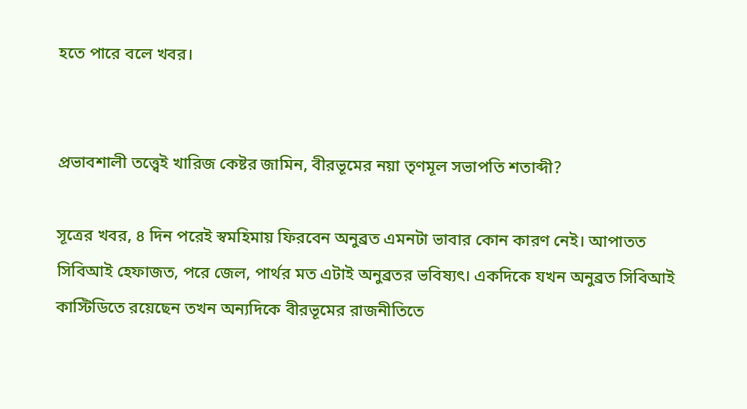হতে পারে বলে খবর।


প্রভাবশালী তত্ত্বেই খারিজ কেষ্টর জামিন, বীরভূমের নয়া তৃণমূল সভাপতি শতাব্দী?

সূত্রের খবর, ৪ দিন পরেই স্বমহিমায় ফিরবেন অনুব্রত এমনটা ভাবার কোন কারণ নেই। আপাতত সিবিআই হেফাজত, পরে জেল, পার্থর মত এটাই অনুব্রতর ভবিষ্যৎ। একদিকে যখন অনুব্রত সিবিআই কাস্টিডিতে রয়েছেন তখন অন্যদিকে বীরভূমের রাজনীতিতে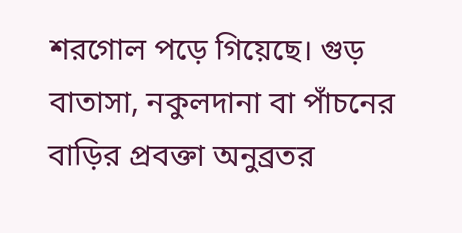শরগোল পড়ে গিয়েছে। গুড় বাতাসা, নকুলদানা বা পাঁচনের বাড়ির প্রবক্তা অনুব্রতর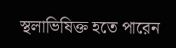স্থলাভিষিক্ত হতে পারেন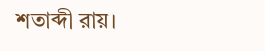শতাব্দী রায়।